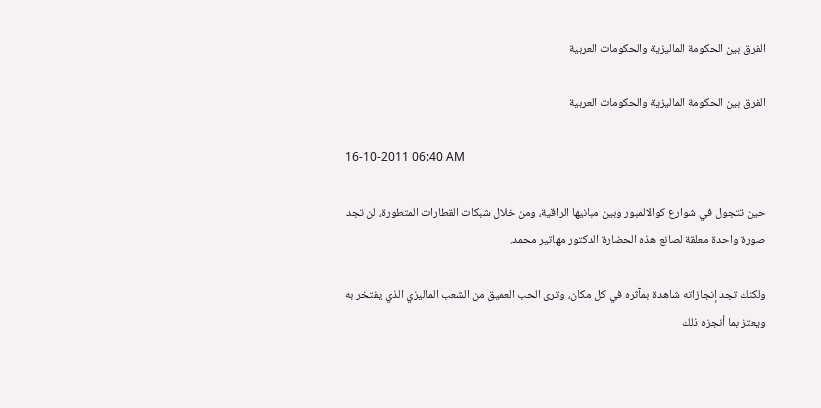الفرق بين الحكومة الماليزية والحكومات العربية

الفرق بين الحكومة الماليزية والحكومات العربية

16-10-2011 06:40 AM

حين تتجول في شوارع كوالالمبور وبين مبانيها الراقية، ومن خلال شبكات القطارات المتطورة، لن تجد صورة واحدة معلقة لصانع هذه الحضارة الدكتور مهاتير محمد.

ولكنك تجد إنجازاته شاهدة بمآثره في كل مكان، وترى الحب العميق من الشعب الماليزي الذي يفتخر به ويعتز بما أنجزه ذلك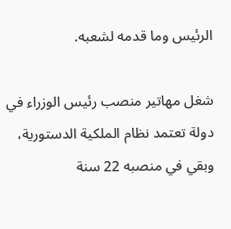الرئيس وما قدمه لشعبه.

شغل مهاتير منصب رئيس الوزراء في دولة تعتمد نظام الملكية الدستورية، وبقي في منصبه 22 سنة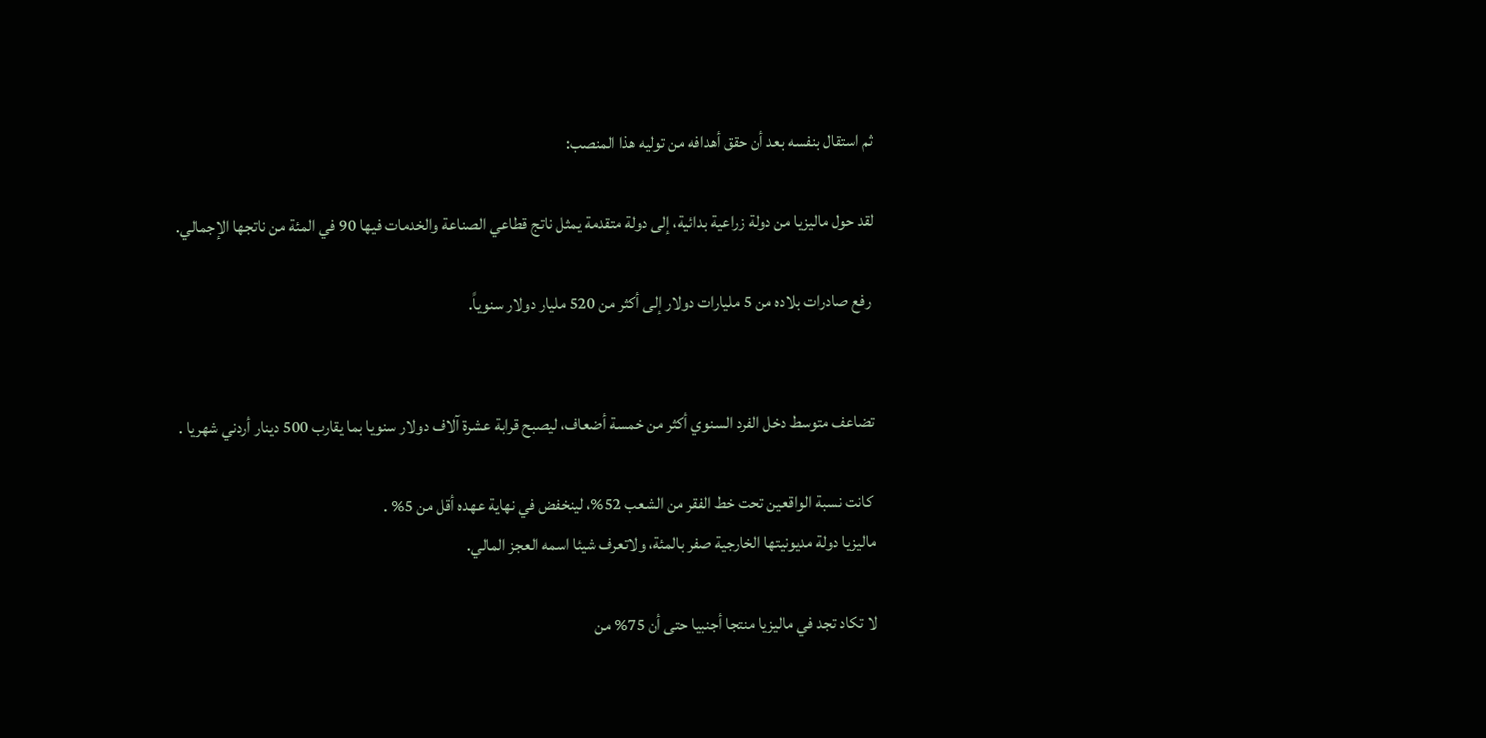ثم استقال بنفسه بعد أن حقق أهدافه من توليه هذا المنصب:

لقد حول ماليزيا من دولة زراعية بدائية، إلى دولة متقدمة يمثل ناتج قطاعي الصناعة والخدمات فيها 90 في المئة من ناتجها الإجمالي.

 رفع صادرات بلاده من 5 مليارات دولار إلى أكثر من 520 مليار دولار سنوياً.


تضاعف متوسط دخل الفرد السنوي أكثر من خمسة أضعاف، ليصبح قرابة عشرة آلاف دولار سنويا بما يقارب 500 دينار أردني شهريا .

 كانت نسبة الواقعين تحت خط الفقر من الشعب 52%، لينخفض في نهاية عهده أقل من 5% .
ماليزيا دولة مديونيتها الخارجية صفر بالمئة، ولاتعرف شيئا اسمه العجز المالي.

لا تكاد تجد في ماليزيا منتجا أجنبيا حتى أن 75% من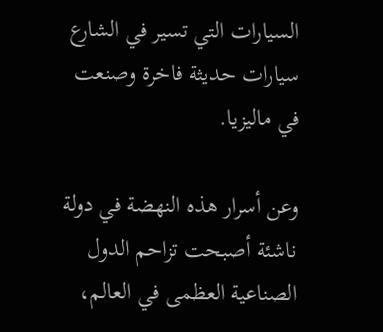السيارات التي تسير في الشارع سيارات حديثة فاخرة وصنعت في ماليزيا.

وعن أسرار هذه النهضة في دولة ناشئة أصبحت تزاحم الدول الصناعية العظمى في العالم،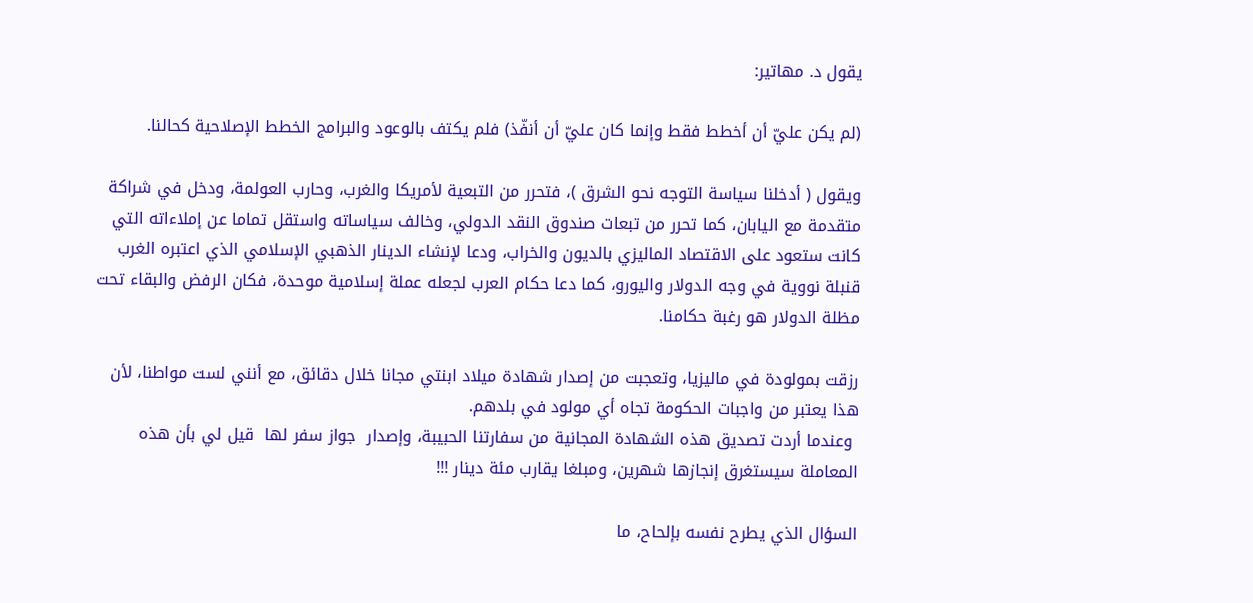يقول د. مهاتير:

(لم يكن عليّ أن أخطط فقط وإنما كان عليّ أن أنفّذ) فلم يكتف بالوعود والبرامج الخطط الإصلاحية كحالنا.

ويقول ( أدخلنا سياسة التوجه نحو الشرق )، فتحرر من التبعية لأمريكا والغرب، وحارب العولمة، ودخل في شراكة متقدمة مع اليابان، كما تحرر من تبعات صندوق النقد الدولي، وخالف سياساته واستقل تماما عن إملاءاته التي كانت ستعود على الاقتصاد الماليزي بالديون والخراب، ودعا لإنشاء الدينار الذهبي الإسلامي الذي اعتبره الغرب قنبلة نووية في وجه الدولار واليورو، كما دعا حكام العرب لجعله عملة إسلامية موحدة، فكان الرفض والبقاء تحت مظلة الدولار هو رغبة حكامنا.

رزقت بمولودة في ماليزيا، وتعجبت من إصدار شهادة ميلاد ابنتي مجانا خلال دقائق، مع أنني لست مواطنا، لأن هذا يعتبر من واجبات الحكومة تجاه أي مولود في بلدهم.
 وعندما أردت تصديق هذه الشهادة المجانية من سفارتنا الحبيبة، وإصدار  جواز سفر لها  قيل لي بأن هذه المعاملة سيستغرق إنجازها شهرين، ومبلغا يقارب مئة دينار !!!

السؤال الذي يطرح نفسه بإلحاح، ما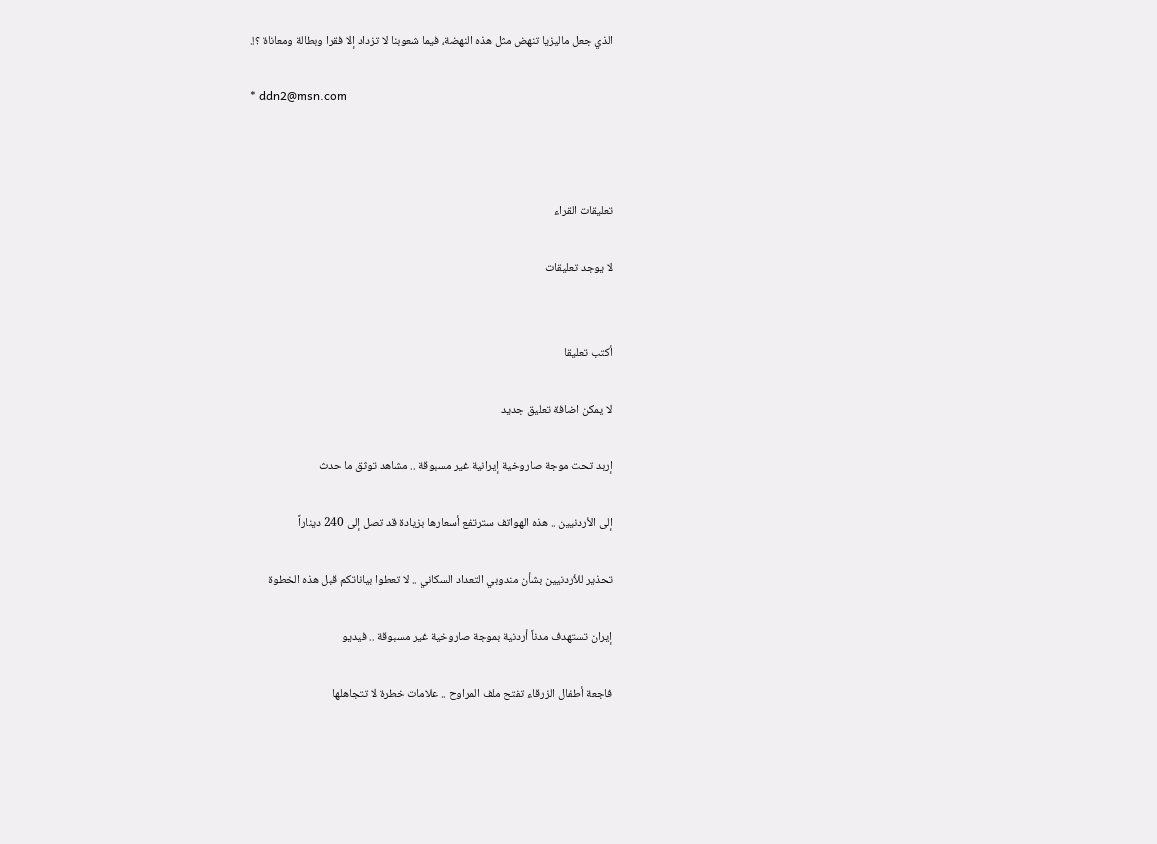الذي جعل ماليزيا تنهض مثل هذه النهضة، فيما شعوبنا لا تزداد إلا فقرا وبطالة ومعاناة ؟!.

* ddn2@msn.com



تعليقات القراء

لا يوجد تعليقات


أكتب تعليقا

لا يمكن اضافة تعليق جديد

إربد تحت موجة صاروخية إيرانية غير مسبوقة .. مشاهد توثق ما حدث

إلى الأردنيين .. هذه الهواتف سترتفع أسعارها بزيادة قد تصل إلى 240 ديناراً

تحذير للأردنيين بشأن مندوبي التعداد السكاني .. لا تعطوا بياناتكم قبل هذه الخطوة

إيران تستهدف مدناً أردنية بموجة صاروخية غير مسبوقة .. فيديو

فاجعة أطفال الزرقاء تفتح ملف المراوح .. علامات خطرة لا تتجاهلها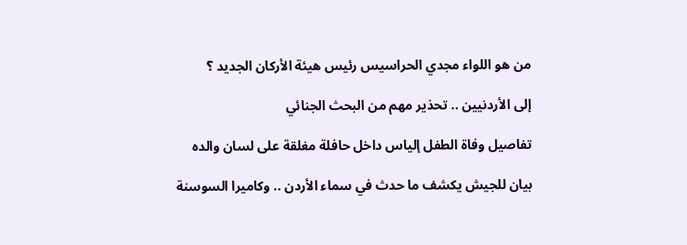من هو اللواء مجدي الحراسيس رئيس هيئة الأركان الجديد ؟

إلى الأردنيين .. تحذير مهم من البحث الجنائي

تفاصيل وفاة الطفل إلياس داخل حافلة مغلقة على لسان والده

بيان للجيش يكشف ما حدث في سماء الأردن .. وكاميرا السوسنة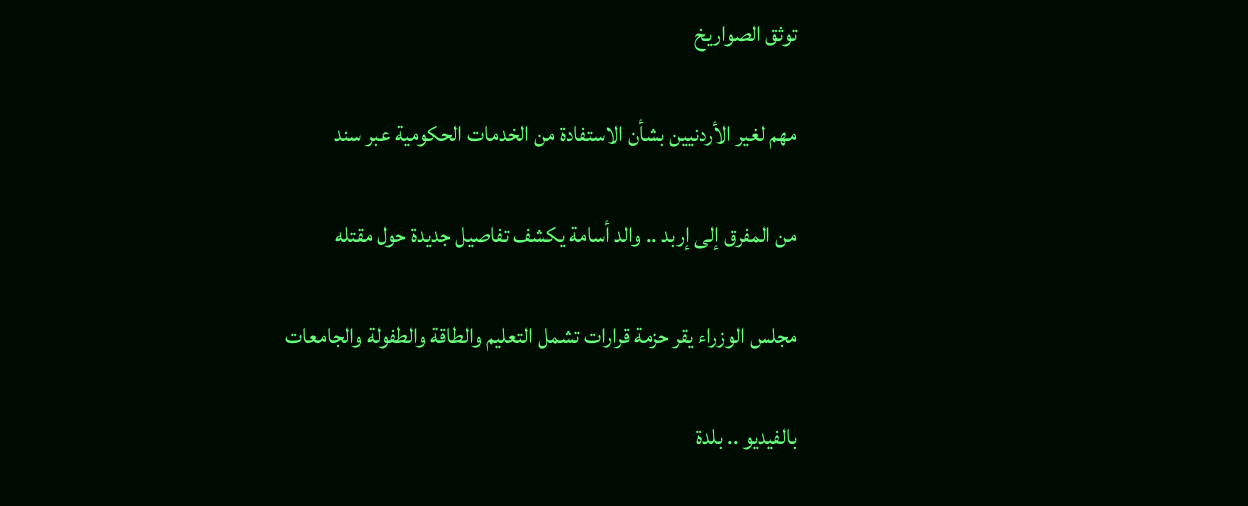توثق الصواريخ

مهم لغير الأردنيين بشأن الاستفادة من الخدمات الحكومية عبر سند

من المفرق إلى إربد .. والد أسامة يكشف تفاصيل جديدة حول مقتله

مجلس الوزراء يقر حزمة قرارات تشمل التعليم والطاقة والطفولة والجامعات

بالفيديو .. بلدة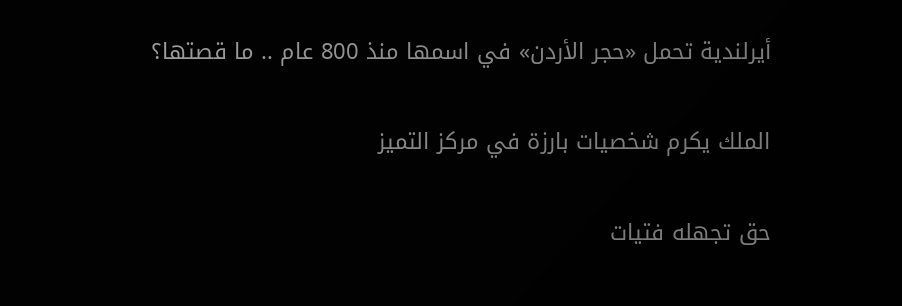أيرلندية تحمل «حجر الأردن» في اسمها منذ 800 عام .. ما قصتها؟

الملك يكرم شخصيات بارزة في مركز التميز

حق تجهله فتيات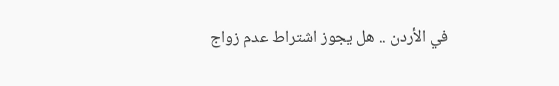في الأردن .. هل يجوز اشتراط عدم زواج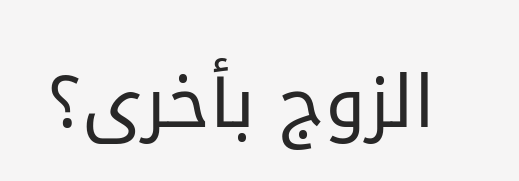الزوج بأخرى؟